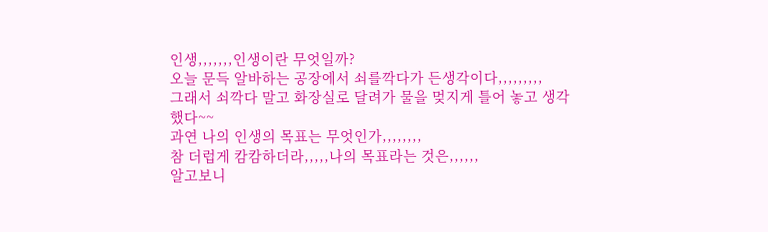인생,,,,,,,인생이란 무엇일까?
오늘 문득 알바하는 공장에서 쇠를깍다가 든생각이다,,,,,,,,,
그래서 쇠깍다 말고 화장실로 달려가 물을 멎지게 틀어 놓고 생각했다~~
과연 나의 인생의 목표는 무엇인가,,,,,,,,
참 더럽게 캄캄하더라,,,,,나의 목표라는 것은,,,,,,
알고보니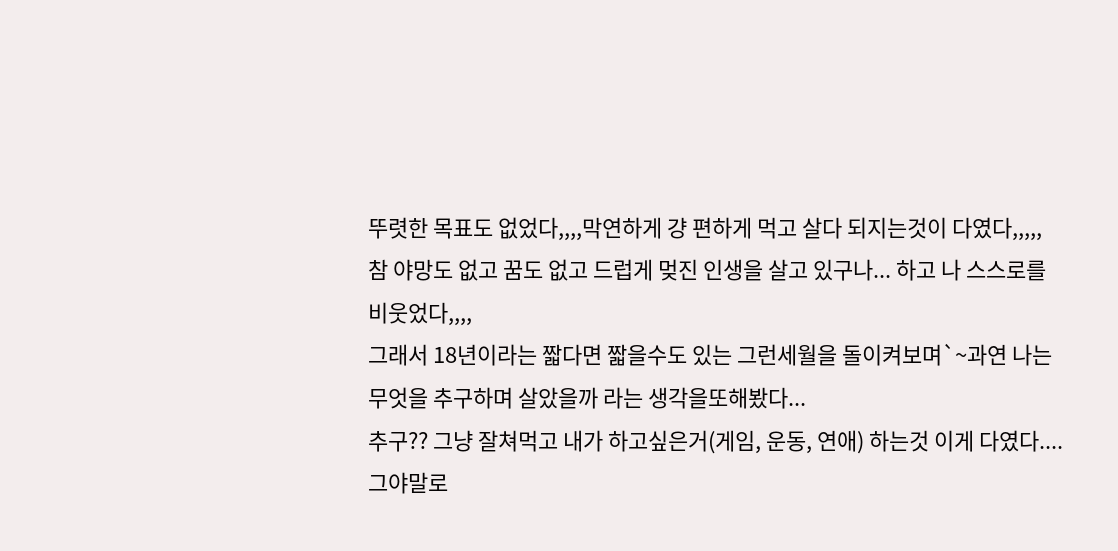뚜렷한 목표도 없었다,,,,막연하게 걍 편하게 먹고 살다 되지는것이 다였다,,,,,
참 야망도 없고 꿈도 없고 드럽게 멎진 인생을 살고 있구나... 하고 나 스스로를 비웃었다,,,,
그래서 18년이라는 짧다면 짧을수도 있는 그런세월을 돌이켜보며`~과연 나는 무엇을 추구하며 살았을까 라는 생각을또해봤다...
추구?? 그냥 잘쳐먹고 내가 하고싶은거(게임, 운동, 연애) 하는것 이게 다였다....
그야말로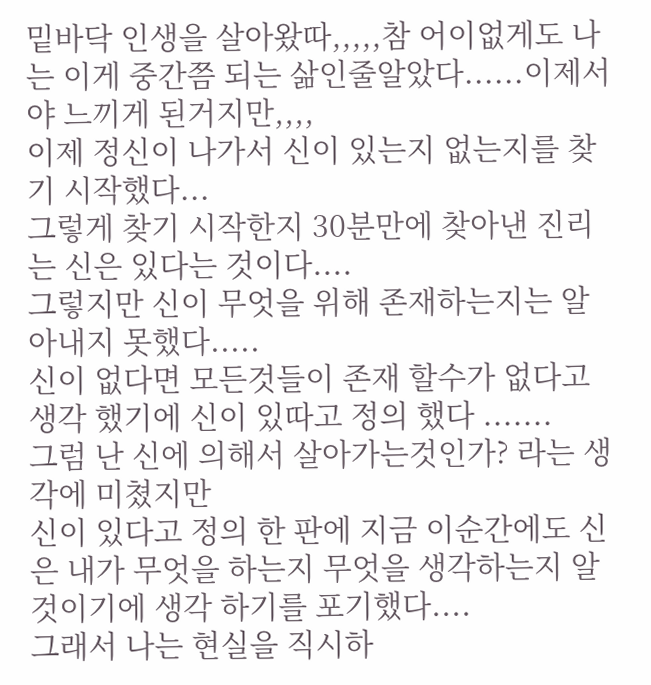밑바닥 인생을 살아왔따,,,,,참 어이없게도 나는 이게 중간쯤 되는 삶인줄알았다......이제서야 느끼게 된거지만,,,,
이제 정신이 나가서 신이 있는지 없는지를 찾기 시작했다...
그렇게 찾기 시작한지 30분만에 찾아낸 진리는 신은 있다는 것이다....
그렇지만 신이 무엇을 위해 존재하는지는 알아내지 못했다.....
신이 없다면 모든것들이 존재 할수가 없다고 생각 했기에 신이 있따고 정의 했다 .......
그럼 난 신에 의해서 살아가는것인가? 라는 생각에 미쳤지만
신이 있다고 정의 한 판에 지금 이순간에도 신은 내가 무엇을 하는지 무엇을 생각하는지 알것이기에 생각 하기를 포기했다....
그래서 나는 현실을 직시하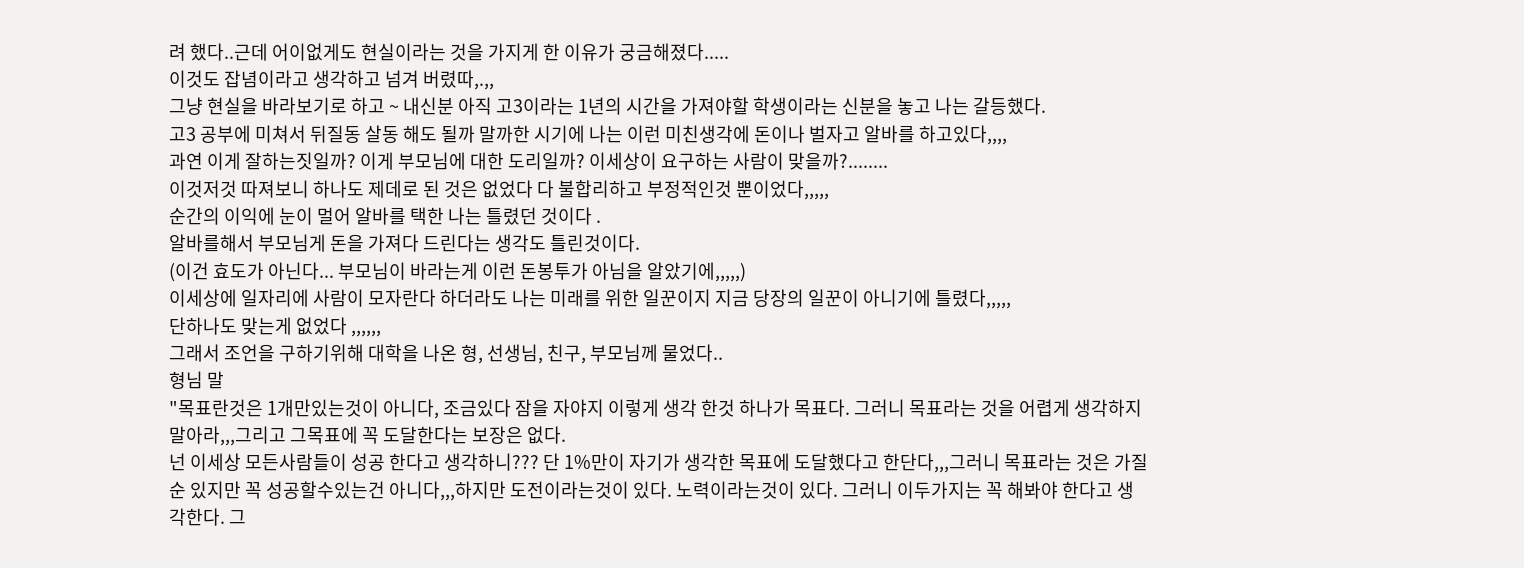려 했다..근데 어이없게도 현실이라는 것을 가지게 한 이유가 궁금해졌다.....
이것도 잡념이라고 생각하고 넘겨 버렸따,.,,
그냥 현실을 바라보기로 하고 ~ 내신분 아직 고3이라는 1년의 시간을 가져야할 학생이라는 신분을 놓고 나는 갈등했다.
고3 공부에 미쳐서 뒤질동 살동 해도 될까 말까한 시기에 나는 이런 미친생각에 돈이나 벌자고 알바를 하고있다,,,,
과연 이게 잘하는짓일까? 이게 부모님에 대한 도리일까? 이세상이 요구하는 사람이 맞을까?........
이것저것 따져보니 하나도 제데로 된 것은 없었다 다 불합리하고 부정적인것 뿐이었다,,,,,
순간의 이익에 눈이 멀어 알바를 택한 나는 틀렸던 것이다 .
알바를해서 부모님게 돈을 가져다 드린다는 생각도 틀린것이다.
(이건 효도가 아닌다... 부모님이 바라는게 이런 돈봉투가 아님을 알았기에,,,,,)
이세상에 일자리에 사람이 모자란다 하더라도 나는 미래를 위한 일꾼이지 지금 당장의 일꾼이 아니기에 틀렸다,,,,,
단하나도 맞는게 없었다 ,,,,,,
그래서 조언을 구하기위해 대학을 나온 형, 선생님, 친구, 부모님께 물었다..
형님 말
"목표란것은 1개만있는것이 아니다, 조금있다 잠을 자야지 이렇게 생각 한것 하나가 목표다. 그러니 목표라는 것을 어렵게 생각하지말아라,,,그리고 그목표에 꼭 도달한다는 보장은 없다.
넌 이세상 모든사람들이 성공 한다고 생각하니??? 단 1%만이 자기가 생각한 목표에 도달했다고 한단다,,,그러니 목표라는 것은 가질순 있지만 꼭 성공할수있는건 아니다,,,하지만 도전이라는것이 있다. 노력이라는것이 있다. 그러니 이두가지는 꼭 해봐야 한다고 생각한다. 그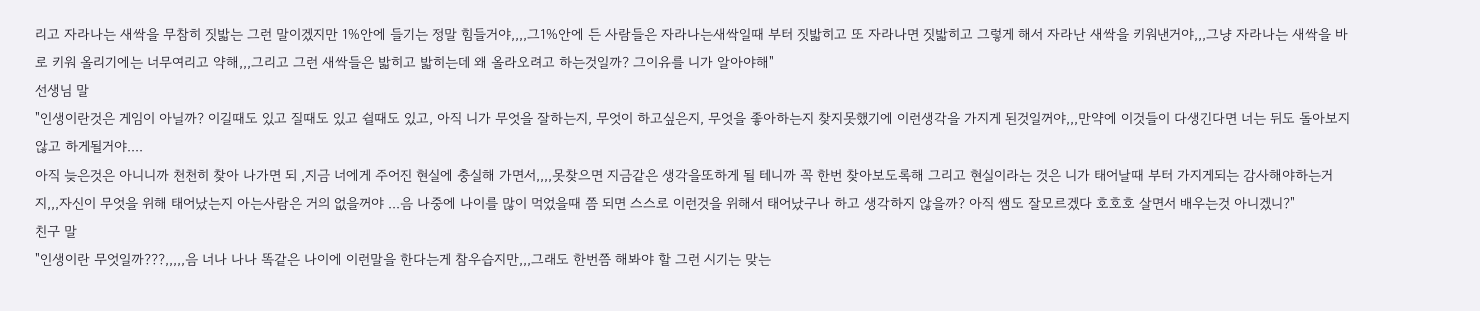리고 자라나는 새싹을 무참히 짓밟는 그런 말이겠지만 1%안에 들기는 정말 힘들거야,,,,그1%안에 든 사람들은 자라나는새싹일때 부터 짓밟히고 또 자라나면 짓밟히고 그렇게 해서 자라난 새싹을 키워낸거야,,,그냥 자라나는 새싹을 바로 키워 올리기에는 너무여리고 약해,,,그리고 그런 새싹들은 밟히고 밟히는데 왜 올라오려고 하는것일까? 그이유를 니가 알아야해"
선생님 말
"인생이란것은 게임이 아닐까? 이길때도 있고 질때도 있고 쉴때도 있고, 아직 니가 무엇을 잘하는지, 무엇이 하고싶은지, 무엇을 좋아하는지 찾지못했기에 이런생각을 가지게 된것일꺼야,,,만약에 이것들이 다생긴다면 너는 뒤도 돌아보지않고 하게될거야....
아직 늦은것은 아니니까 천천히 찾아 나가면 되 ,지금 너에게 주어진 현실에 충실해 가면서,,,,못찾으면 지금같은 생각을또하게 될 테니까 꼭 한번 찾아보도록해 그리고 현실이라는 것은 니가 태어날때 부터 가지게되는 감사해야하는거지,,,자신이 무엇을 위해 태어났는지 아는사람은 거의 없을꺼야 ...음 나중에 나이를 많이 먹었을때 쯤 되면 스스로 이런것을 위해서 태어났구나 하고 생각하지 않을까? 아직 쌤도 잘모르겠다 호호호 살면서 배우는것 아니겠니?"
친구 말
"인생이란 무엇일까???,,,,,음 너나 나나 똑같은 나이에 이런말을 한다는게 참우습지만,,,그래도 한번쯤 해봐야 할 그런 시기는 맞는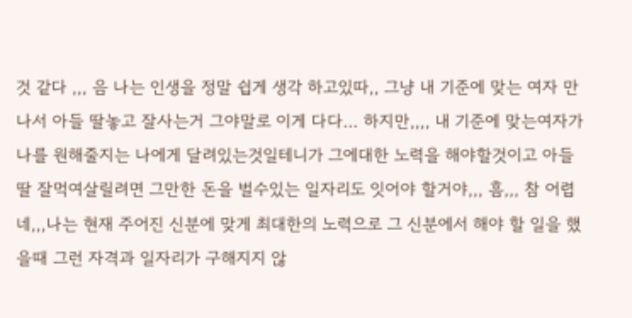것 같다 ,,, 음 나는 인생을 정말 쉽게 생각 하고있따,, 그냥 내 기준에 맞는 여자 만나서 아들 딸놓고 잘사는거 그야말로 이게 다다... 하지만,,,, 내 기준에 맞는여자가 나를 원해줄지는 나에게 달려있는것일테니가 그에대한 노력을 해야할것이고 아들딸 잘먹여살릴려면 그만한 돈을 벌수있는 일자리도 잇어야 할거야,,, 흠,,, 참 어렵네,,,나는 현재 주어진 신분에 맞게 최대한의 노력으로 그 신분에서 해야 할 일을 했을때 그런 자격과 일자리가 구해지지 않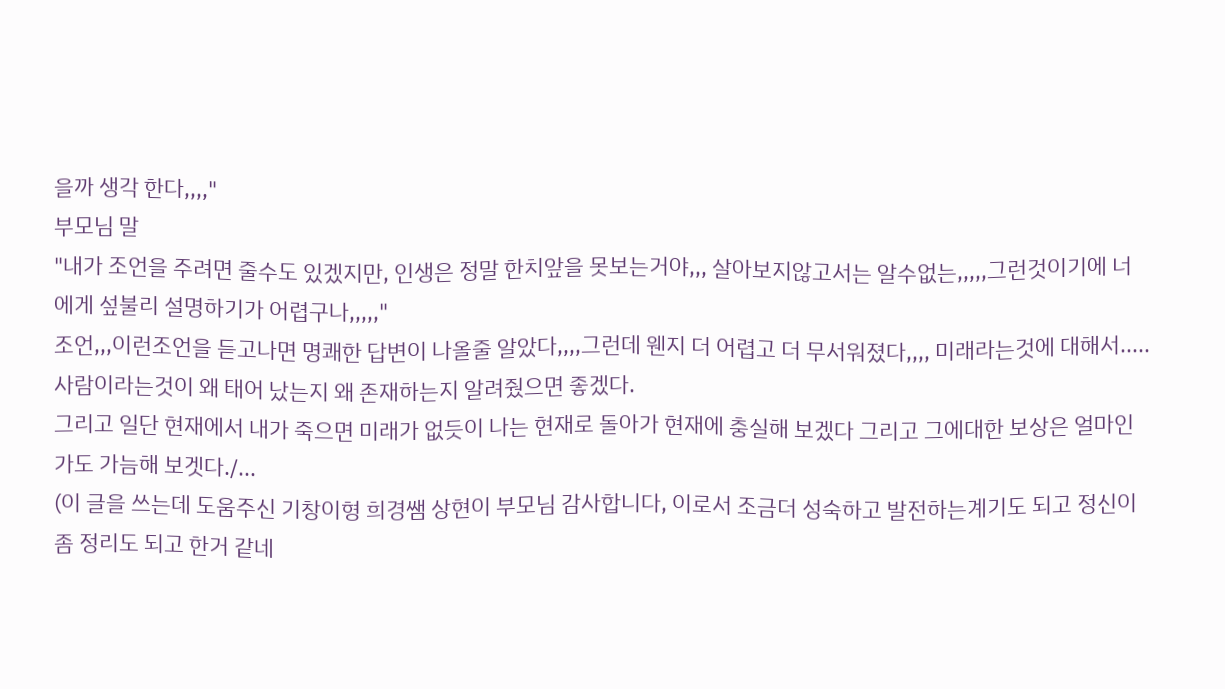을까 생각 한다,,,,"
부모님 말
"내가 조언을 주려면 줄수도 있겠지만, 인생은 정말 한치앞을 못보는거야,,, 살아보지않고서는 알수없는,,,,,그런것이기에 너에게 섶불리 설명하기가 어렵구나,,,,,"
조언,,,이런조언을 듣고나면 명쾌한 답변이 나올줄 알았다,,,,그런데 웬지 더 어렵고 더 무서워졌다,,,, 미래라는것에 대해서.....
사람이라는것이 왜 태어 났는지 왜 존재하는지 알려줬으면 좋겠다.
그리고 일단 현재에서 내가 죽으면 미래가 없듯이 나는 현재로 돌아가 현재에 충실해 보겠다 그리고 그에대한 보상은 얼마인가도 가늠해 보겟다./...
(이 글을 쓰는데 도움주신 기창이형 희경쌤 상현이 부모님 감사합니다, 이로서 조금더 성숙하고 발전하는계기도 되고 정신이 좀 정리도 되고 한거 같네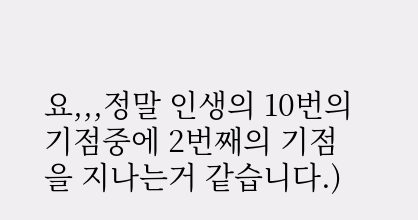요,,,정말 인생의 10번의 기점중에 2번째의 기점을 지나는거 같습니다.)